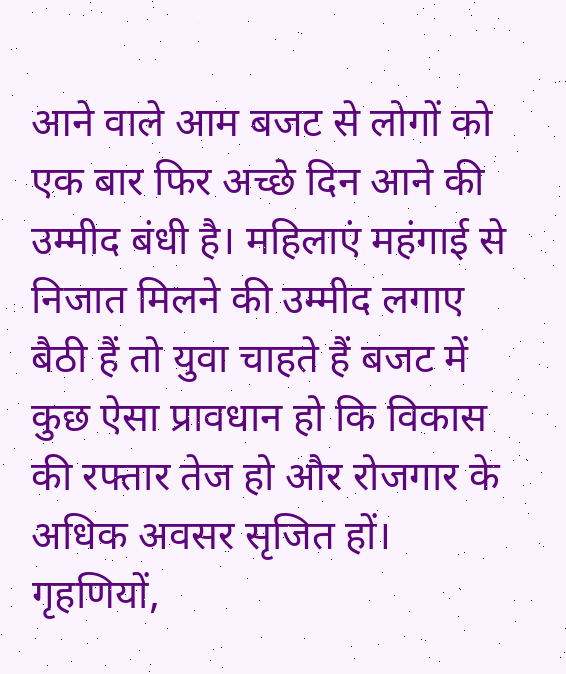आने वाले आम बजट से लोगों को एक बार फिर अच्छे दिन आने की उम्मीद बंधी है। महिलाएं महंगाई से निजात मिलने की उम्मीद लगाए बैठी हैं तो युवा चाहते हैं बजट में कुछ ऐसा प्रावधान हो कि विकास की रफ्तार तेज हो और रोजगार के अधिक अवसर सृजित हों। गृहणियों,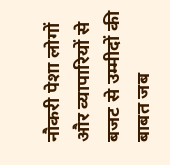नौकरी पेशा लोगों और व्यापारियों से बजट से उम्मीदों की बाबत जब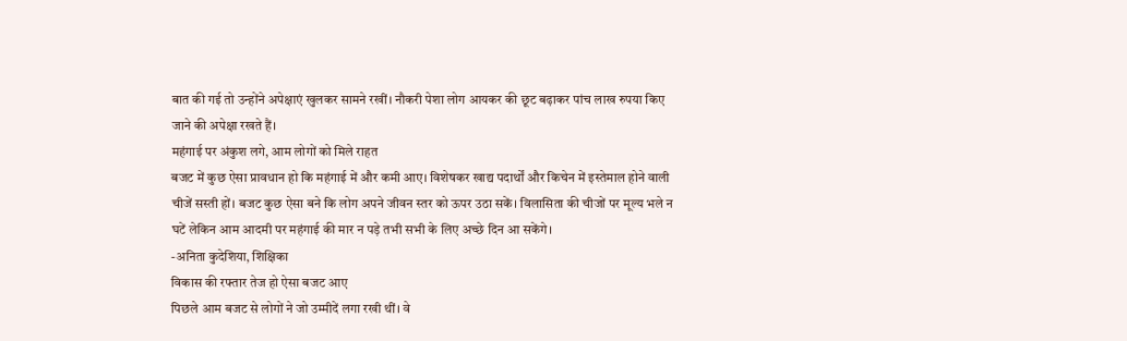बात की गई तो उन्होंने अपेक्षाएं खुलकर सामने रखीं। नौकरी पेशा लोग आयकर की छूट बढ़ाकर पांच लाख रुपया किए जाने की अपेक्षा रखते हैं।
महंगाई पर अंकुश लगे, आम लोगों को मिले राहत
बजट में कुछ ऐसा प्रावधान हो कि महंगाई में और कमी आए। विशेषकर खाद्य पदार्थों और किचेन में इस्तेमाल होने वाली चीजें सस्ती हों। बजट कुछ ऐसा बने कि लोग अपने जीवन स्तर को ऊपर उठा सकें। विलासिता की चीजों पर मूल्य भले न घटें लेकिन आम आदमी पर महंगाई की मार न पड़े तभी सभी के लिए अच्छे दिन आ सकेंगे।
-अनिता कुदेशिया, शिक्षिका
विकास की रफ्तार तेज हो ऐसा बजट आए
पिछले आम बजट से लोगों ने जो उम्मीदें लगा रखी थीं। वे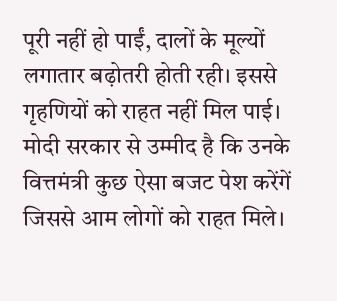पूरी नहीं हो पाईं, दालों के मूल्यों लगातार बढ़ोतरी होती रही। इससे गृहणियों को राहत नहीं मिल पाई। मोदी सरकार से उम्मीद है कि उनके वित्तमंत्री कुछ ऐसा बजट पेश करेंगें जिससे आम लोगों को राहत मिले।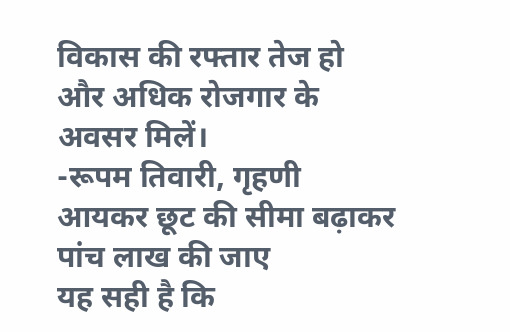विकास की रफ्तार तेज हो और अधिक रोजगार के अवसर मिलें।
-रूपम तिवारी, गृहणी
आयकर छूट की सीमा बढ़ाकर पांच लाख की जाए
यह सही है कि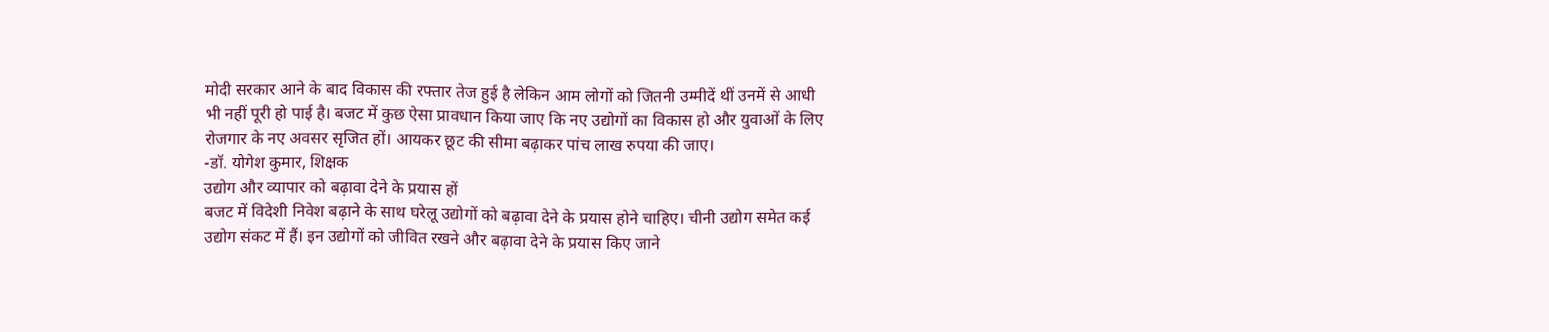मोदी सरकार आने के बाद विकास की रफ्तार तेज हुई है लेकिन आम लोगों को जितनी उम्मीदें थीं उनमें से आधी भी नहीं पूरी हो पाई है। बजट में कुछ ऐसा प्रावधान किया जाए कि नए उद्योगों का विकास हो और युवाओं के लिए रोजगार के नए अवसर सृजित हों। आयकर छूट की सीमा बढ़ाकर पांच लाख रुपया की जाए।
-डॉ. योगेश कुमार, शिक्षक
उद्योग और व्यापार को बढ़ावा देने के प्रयास हों
बजट में विदेशी निवेश बढ़ाने के साथ घरेलू उद्योगों को बढ़ावा देने के प्रयास होने चाहिए। चीनी उद्योग समेत कई उद्योग संकट में हैं। इन उद्योगों को जीवित रखने और बढ़ावा देने के प्रयास किए जाने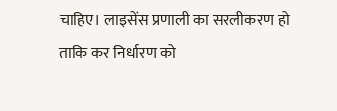चाहिए। लाइसेंस प्रणाली का सरलीकरण हो ताकि कर निर्धारण को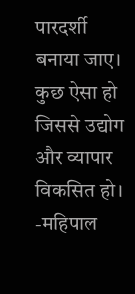पारदर्शी बनाया जाए। कुछ ऐसा हो जिससे उद्योग और व्यापार विकसित हो।
-महिपाल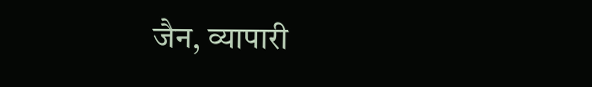जैन, व्यापारी